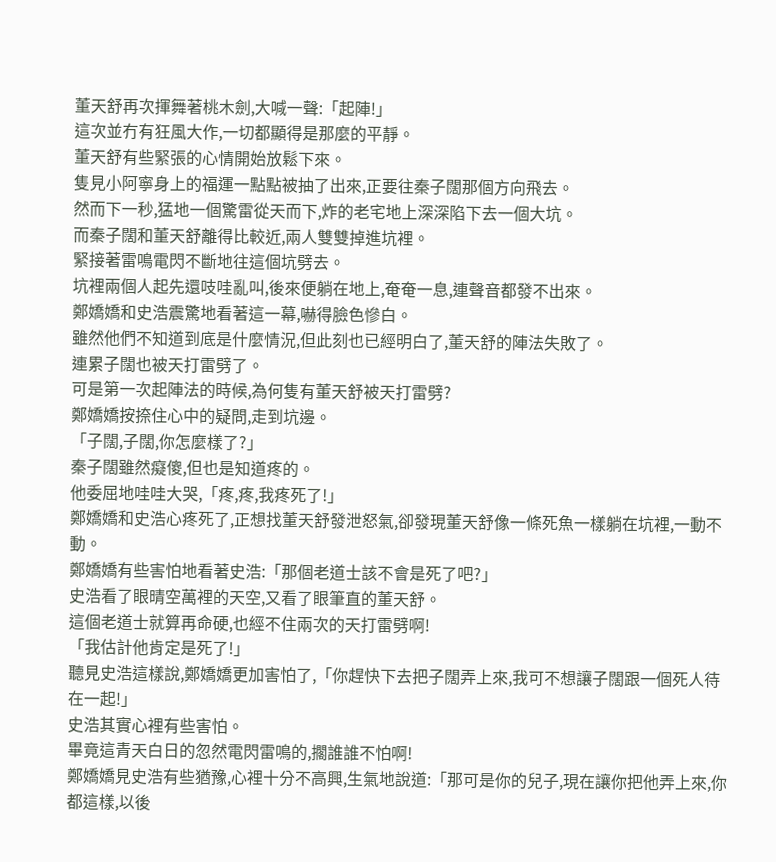董天舒再次揮舞著桃木劍,大喊一聲:「起陣!」
這次並冇有狂風大作,一切都顯得是那麼的平靜。
董天舒有些緊張的心情開始放鬆下來。
隻見小阿寧身上的福運一點點被抽了出來,正要往秦子闊那個方向飛去。
然而下一秒,猛地一個驚雷從天而下,炸的老宅地上深深陷下去一個大坑。
而秦子闊和董天舒離得比較近,兩人雙雙掉進坑裡。
緊接著雷鳴電閃不斷地往這個坑劈去。
坑裡兩個人起先還吱哇亂叫,後來便躺在地上,奄奄一息,連聲音都發不出來。
鄭嬌嬌和史浩震驚地看著這一幕,嚇得臉色慘白。
雖然他們不知道到底是什麼情況,但此刻也已經明白了,董天舒的陣法失敗了。
連累子闊也被天打雷劈了。
可是第一次起陣法的時候,為何隻有董天舒被天打雷劈?
鄭嬌嬌按捺住心中的疑問,走到坑邊。
「子闊,子闊,你怎麼樣了?」
秦子闊雖然癡傻,但也是知道疼的。
他委屈地哇哇大哭,「疼,疼,我疼死了!」
鄭嬌嬌和史浩心疼死了,正想找董天舒發泄怒氣,卻發現董天舒像一條死魚一樣躺在坑裡,一動不動。
鄭嬌嬌有些害怕地看著史浩:「那個老道士該不會是死了吧?」
史浩看了眼晴空萬裡的天空,又看了眼筆直的董天舒。
這個老道士就算再命硬,也經不住兩次的天打雷劈啊!
「我估計他肯定是死了!」
聽見史浩這樣說,鄭嬌嬌更加害怕了,「你趕快下去把子闊弄上來,我可不想讓子闊跟一個死人待在一起!」
史浩其實心裡有些害怕。
畢竟這青天白日的忽然電閃雷鳴的,擱誰誰不怕啊!
鄭嬌嬌見史浩有些猶豫,心裡十分不高興,生氣地說道:「那可是你的兒子,現在讓你把他弄上來,你都這樣,以後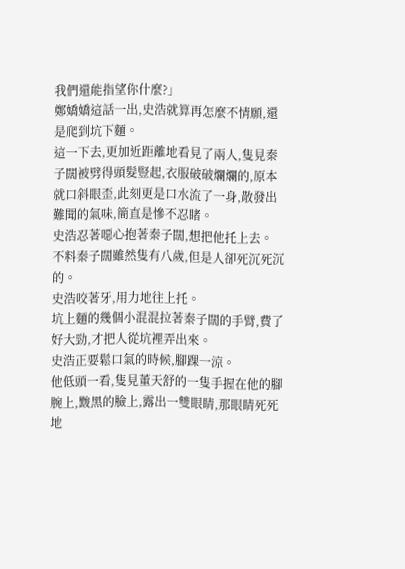我們還能指望你什麼?」
鄭嬌嬌這話一出,史浩就算再怎麼不情願,還是爬到坑下麵。
這一下去,更加近距離地看見了兩人,隻見秦子闊被劈得頭髮豎起,衣服破破爛爛的,原本就口斜眼歪,此刻更是口水流了一身,散發出難聞的氣味,簡直是慘不忍睹。
史浩忍著噁心抱著秦子闊,想把他托上去。
不料秦子闊雖然隻有八歲,但是人卻死沉死沉的。
史浩咬著牙,用力地往上托。
坑上麵的幾個小混混拉著秦子闊的手臂,費了好大勁,才把人從坑裡弄出來。
史浩正要鬆口氣的時候,腳踝一涼。
他低頭一看,隻見董天舒的一隻手握在他的腳腕上,黢黑的臉上,露出一雙眼睛,那眼睛死死地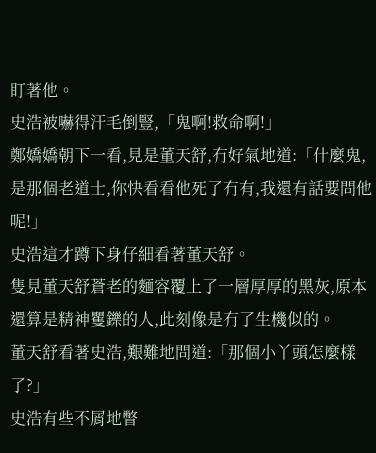盯著他。
史浩被嚇得汗毛倒豎,「鬼啊!救命啊!」
鄭嬌嬌朝下一看,見是董天舒,冇好氣地道:「什麼鬼,是那個老道士,你快看看他死了冇有,我還有話要問他呢!」
史浩這才蹲下身仔細看著董天舒。
隻見董天舒蒼老的麵容覆上了一層厚厚的黑灰,原本還算是精神矍鑠的人,此刻像是冇了生機似的。
董天舒看著史浩,艱難地問道:「那個小丫頭怎麼樣了?」
史浩有些不屑地瞥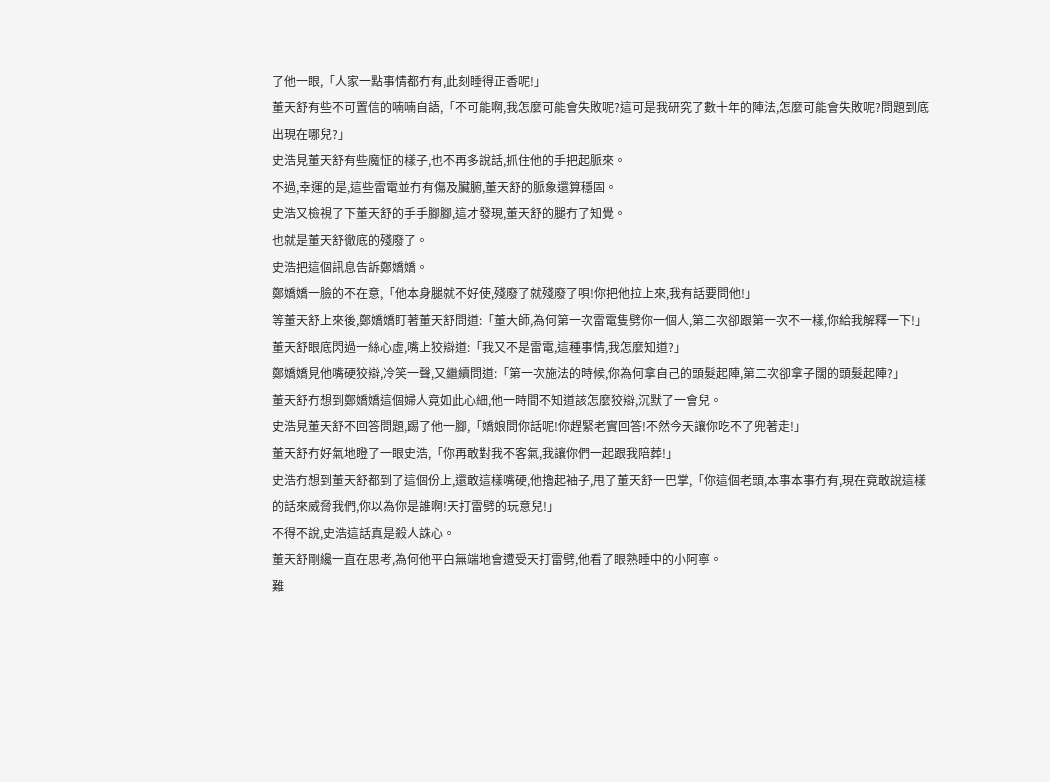了他一眼,「人家一點事情都冇有,此刻睡得正香呢!」
董天舒有些不可置信的喃喃自語,「不可能啊,我怎麼可能會失敗呢?這可是我研究了數十年的陣法,怎麼可能會失敗呢?問題到底出現在哪兒?」
史浩見董天舒有些魔怔的樣子,也不再多說話,抓住他的手把起脈來。
不過,幸運的是,這些雷電並冇有傷及臟腑,董天舒的脈象還算穩固。
史浩又檢視了下董天舒的手手腳腳,這才發現,董天舒的腿冇了知覺。
也就是董天舒徹底的殘廢了。
史浩把這個訊息告訴鄭嬌嬌。
鄭嬌嬌一臉的不在意,「他本身腿就不好使,殘廢了就殘廢了唄!你把他拉上來,我有話要問他!」
等董天舒上來後,鄭嬌嬌盯著董天舒問道:「董大師,為何第一次雷電隻劈你一個人,第二次卻跟第一次不一樣,你給我解釋一下!」
董天舒眼底閃過一絲心虛,嘴上狡辯道:「我又不是雷電,這種事情,我怎麼知道?」
鄭嬌嬌見他嘴硬狡辯,冷笑一聲,又繼續問道:「第一次施法的時候,你為何拿自己的頭髮起陣,第二次卻拿子闊的頭髮起陣?」
董天舒冇想到鄭嬌嬌這個婦人竟如此心細,他一時間不知道該怎麼狡辯,沉默了一會兒。
史浩見董天舒不回答問題,踢了他一腳,「嬌娘問你話呢!你趕緊老實回答!不然今天讓你吃不了兜著走!」
董天舒冇好氣地瞪了一眼史浩,「你再敢對我不客氣,我讓你們一起跟我陪葬!」
史浩冇想到董天舒都到了這個份上,還敢這樣嘴硬,他擼起袖子,甩了董天舒一巴掌,「你這個老頭,本事本事冇有,現在竟敢說這樣的話來威脅我們,你以為你是誰啊!天打雷劈的玩意兒!」
不得不說,史浩這話真是殺人誅心。
董天舒剛纔一直在思考,為何他平白無端地會遭受天打雷劈,他看了眼熟睡中的小阿寧。
難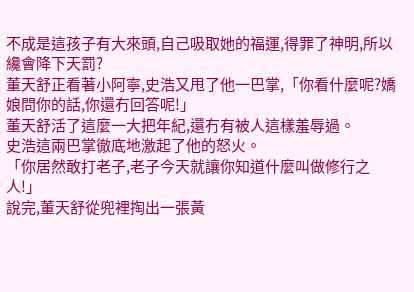不成是這孩子有大來頭,自己吸取她的福運,得罪了神明,所以纔會降下天罰?
董天舒正看著小阿寧,史浩又甩了他一巴掌,「你看什麼呢?嬌娘問你的話,你還冇回答呢!」
董天舒活了這麼一大把年紀,還冇有被人這樣羞辱過。
史浩這兩巴掌徹底地激起了他的怒火。
「你居然敢打老子,老子今天就讓你知道什麼叫做修行之人!」
說完,董天舒從兜裡掏出一張黃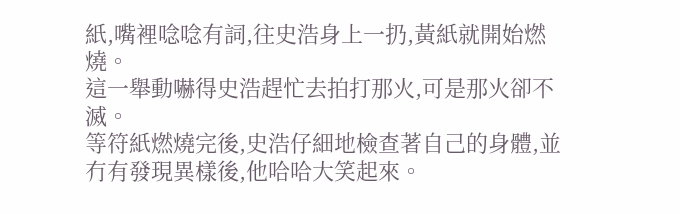紙,嘴裡唸唸有詞,往史浩身上一扔,黃紙就開始燃燒。
這一舉動嚇得史浩趕忙去拍打那火,可是那火卻不滅。
等符紙燃燒完後,史浩仔細地檢查著自己的身體,並冇有發現異樣後,他哈哈大笑起來。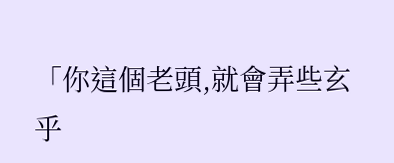「你這個老頭,就會弄些玄乎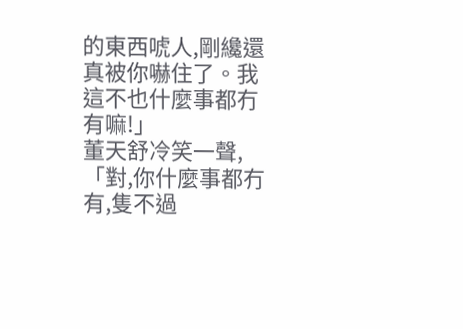的東西唬人,剛纔還真被你嚇住了。我這不也什麼事都冇有嘛!」
董天舒冷笑一聲,「對,你什麼事都冇有,隻不過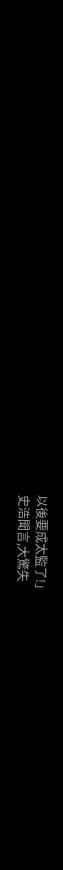以後要成太監了!」
史浩聞言,大驚失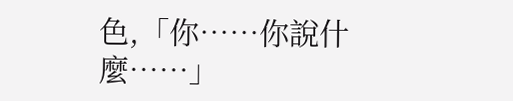色,「你……你說什麼……」